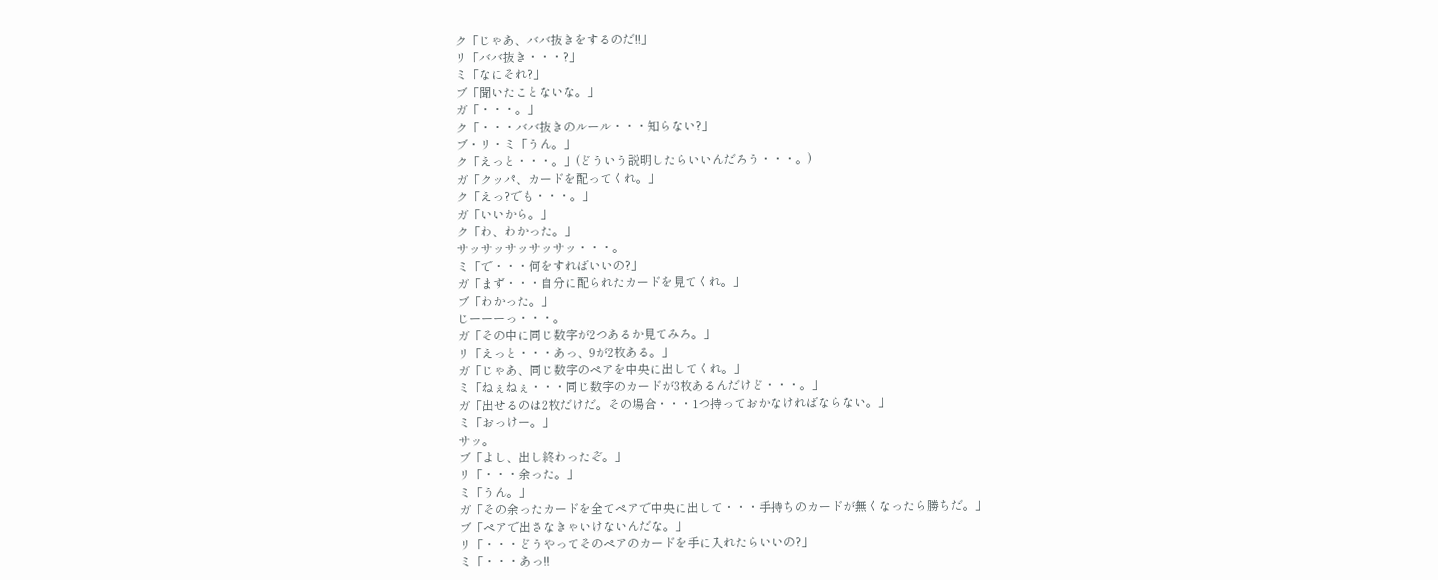ク「じゃあ、ババ抜きをするのだ!!」
リ「ババ抜き・・・?」
ミ「なにそれ?」
ブ「聞いたことないな。」
ガ「・・・。」
ク「・・・ババ抜きのルール・・・知らない?」
ブ・リ・ミ「うん。」
ク「えっと・・・。」(どういう説明したらいいんだろう・・・。)
ガ「クッパ、カードを配ってくれ。」
ク「えっ?でも・・・。」
ガ「いいから。」
ク「わ、わかった。」
サッサッサッサッサッ・・・。
ミ「で・・・何をすればいいの?」
ガ「まず・・・自分に配られたカードを見てくれ。」
ブ「わかった。」
じーーーっ・・・。
ガ「その中に同じ数字が2つあるか見てみろ。」
リ「えっと・・・あっ、9が2枚ある。」
ガ「じゃあ、同じ数字のペアを中央に出してくれ。」
ミ「ねぇねぇ・・・同じ数字のカードが3枚あるんだけど・・・。」
ガ「出せるのは2枚だけだ。その場合・・・1つ持っておかなければならない。」
ミ「おっけー。」
サッ。
ブ「よし、出し終わったぞ。」
リ「・・・余った。」
ミ「うん。」
ガ「その余ったカードを全てペアで中央に出して・・・手持ちのカードが無くなったら勝ちだ。」
ブ「ペアで出さなきゃいけないんだな。」
リ「・・・どうやってそのペアのカードを手に入れたらいいの?」
ミ「・・・あっ!!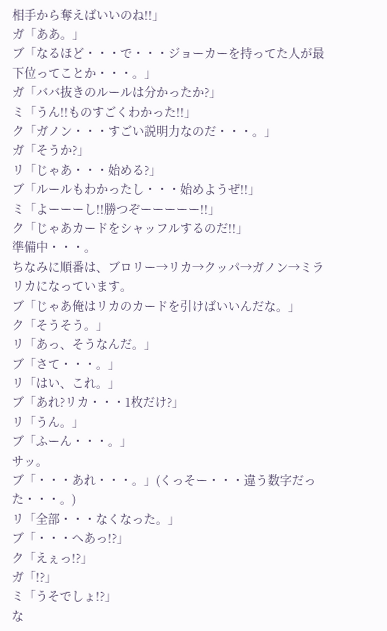相手から奪えばいいのね!!」
ガ「ああ。」
ブ「なるほど・・・で・・・ジョーカーを持ってた人が最下位ってことか・・・。」
ガ「ババ抜きのルールは分かったか?」
ミ「うん!!ものすごくわかった!!」
ク「ガノン・・・すごい説明力なのだ・・・。」
ガ「そうか?」
リ「じゃあ・・・始める?」
ブ「ルールもわかったし・・・始めようぜ!!」
ミ「よーーーし!!勝つぞーーーーー!!」
ク「じゃあカードをシャッフルするのだ!!」
準備中・・・。
ちなみに順番は、ブロリー→リカ→クッパ→ガノン→ミラリカになっています。
ブ「じゃあ俺はリカのカードを引けばいいんだな。」
ク「そうそう。」
リ「あっ、そうなんだ。」
ブ「さて・・・。」
リ「はい、これ。」
ブ「あれ?リカ・・・1枚だけ?」
リ「うん。」
ブ「ふーん・・・。」
サッ。
ブ「・・・あれ・・・。」(くっそー・・・違う数字だった・・・。)
リ「全部・・・なくなった。」
ブ「・・・へあっ!?」
ク「えぇっ!?」
ガ「!?」
ミ「うそでしょ!?」
な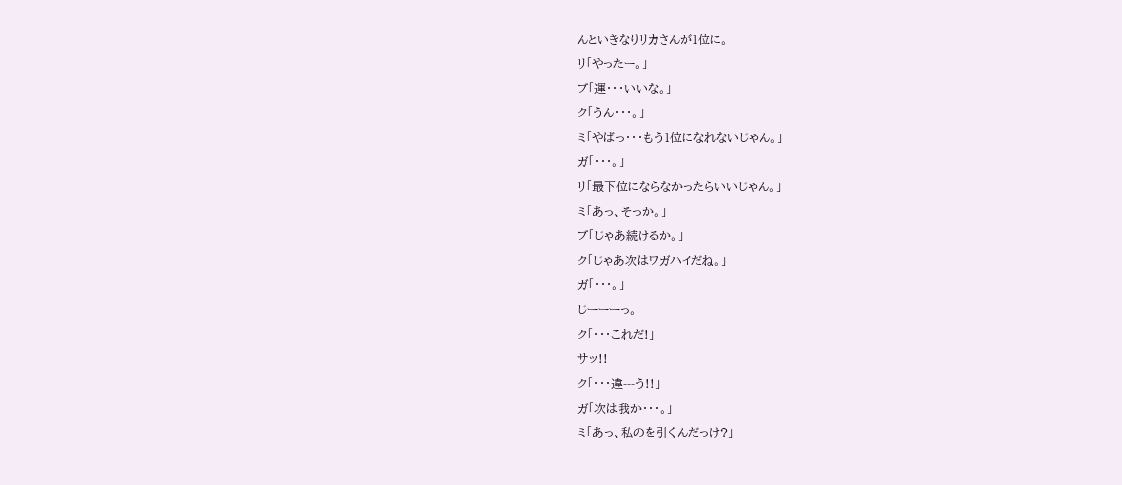んといきなりリカさんが1位に。
リ「やったー。」
ブ「運・・・いいな。」
ク「うん・・・。」
ミ「やばっ・・・もう1位になれないじゃん。」
ガ「・・・。」
リ「最下位にならなかったらいいじゃん。」
ミ「あっ、そっか。」
ブ「じゃあ続けるか。」
ク「じゃあ次はワガハイだね。」
ガ「・・・。」
じーーーっ。
ク「・・・これだ!」
サッ!!
ク「・・・違---う!!」
ガ「次は我か・・・。」
ミ「あっ、私のを引くんだっけ?」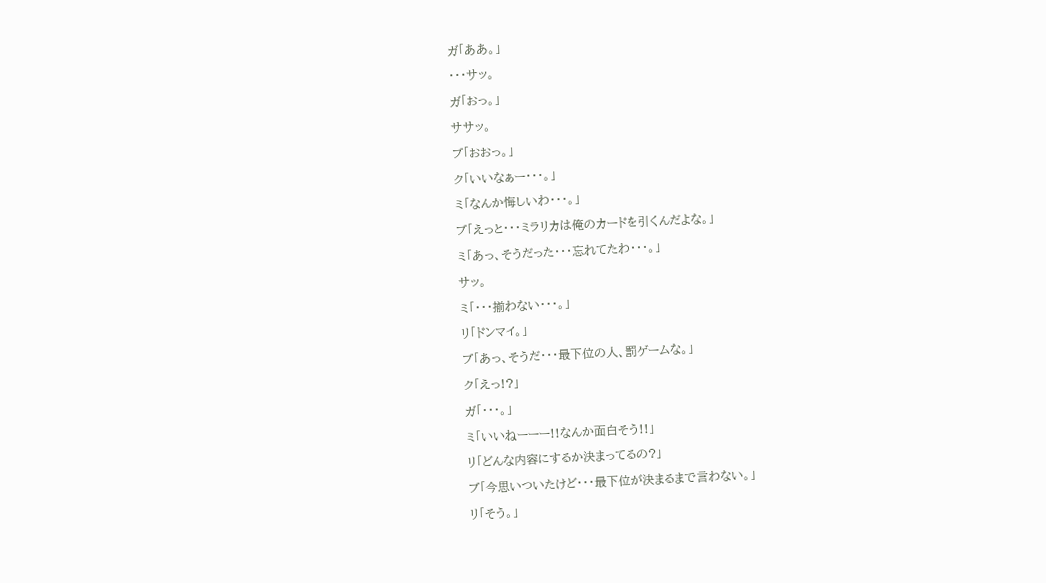ガ「ああ。」
・・・サッ。
ガ「おっ。」
ササッ。
ブ「おおっ。」
ク「いいなぁー・・・。」
ミ「なんか悔しいわ・・・。」
ブ「えっと・・・ミラリカは俺のカードを引くんだよな。」
ミ「あっ、そうだった・・・忘れてたわ・・・。」
サッ。
ミ「・・・揃わない・・・。」
リ「ドンマイ。」
ブ「あっ、そうだ・・・最下位の人、罰ゲームな。」
ク「えっ!?」
ガ「・・・。」
ミ「いいねーーー!!なんか面白そう!!」
リ「どんな内容にするか決まってるの?」
ブ「今思いついたけど・・・最下位が決まるまで言わない。」
リ「そう。」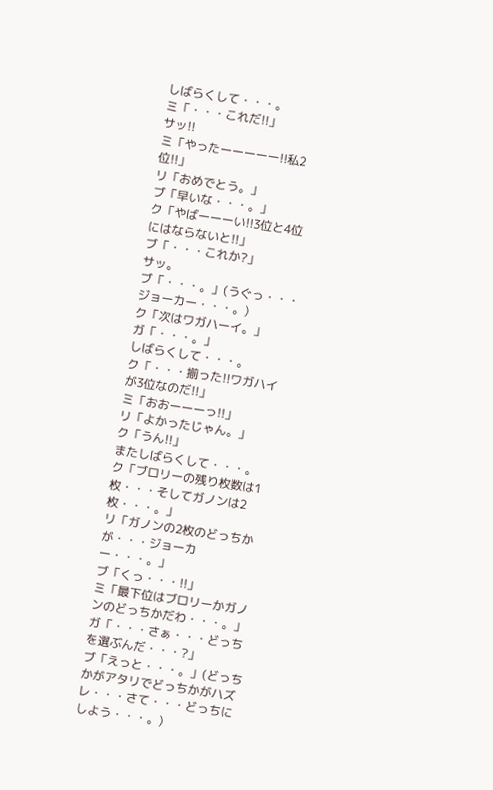しばらくして・・・。
ミ「・・・これだ!!」
サッ!!
ミ「やったーーーーー!!私2位!!」
リ「おめでとう。」
ブ「早いな・・・。」
ク「やばーーーい!!3位と4位にはならないと!!」
ブ「・・・これか?」
サッ。
ブ「・・・。」(うぐっ・・・ジョーカー・・・。)
ク「次はワガハーイ。」
ガ「・・・。」
しばらくして・・・。
ク「・・・揃った!!ワガハイが3位なのだ!!」
ミ「おおーーーっ!!」
リ「よかったじゃん。」
ク「うん!!」
またしばらくして・・・。
ク「ブロリーの残り枚数は1枚・・・そしてガノンは2枚・・・。」
リ「ガノンの2枚のどっちかが・・・ジョーカー・・・。」
ブ「くっ・・・!!」
ミ「最下位はブロリーかガノンのどっちかだわ・・・。」
ガ「・・・さぁ・・・どっちを選ぶんだ・・・?」
ブ「えっと・・・。」(どっちかがアタリでどっちかがハズレ・・・さて・・・どっちにしよう・・・。)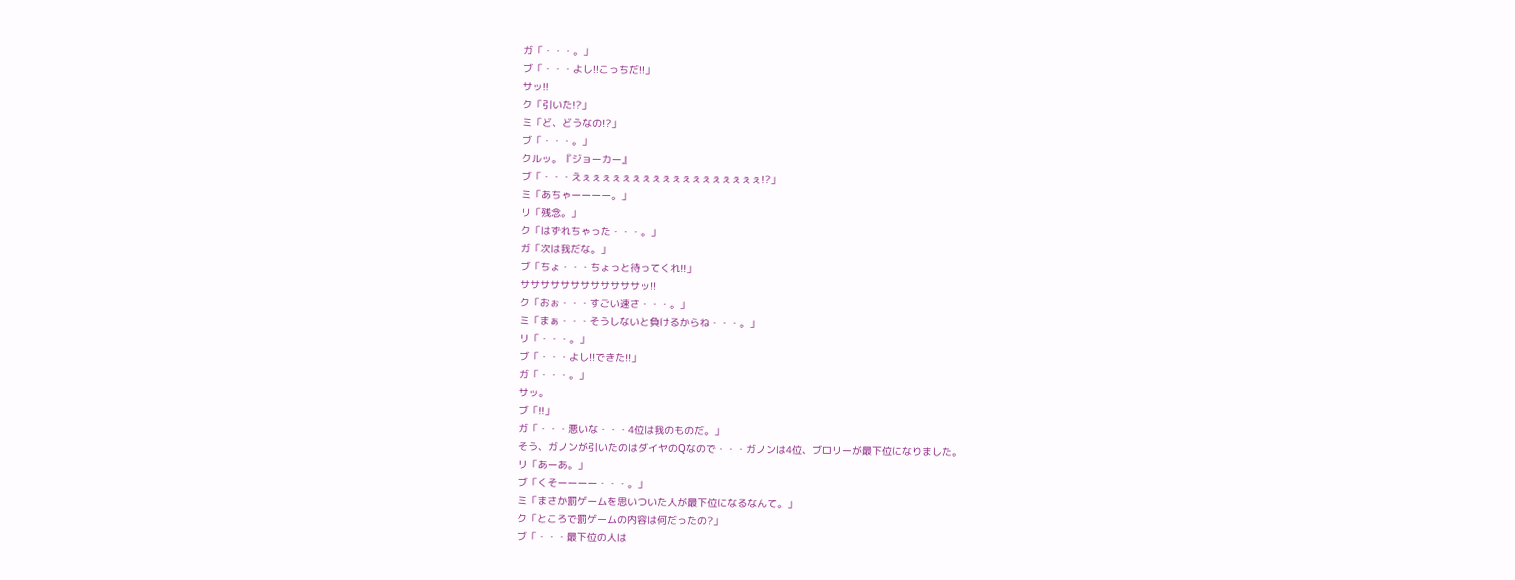ガ「・・・。」
ブ「・・・よし!!こっちだ!!」
サッ!!
ク「引いた!?」
ミ「ど、どうなの!?」
ブ「・・・。」
クルッ。『ジョーカー』
ブ「・・・えぇぇぇぇぇぇぇぇぇぇぇぇぇぇぇぇぇぇ!?」
ミ「あちゃーーーー。」
リ「残念。」
ク「はずれちゃった・・・。」
ガ「次は我だな。」
ブ「ちょ・・・ちょっと待ってくれ!!」
ササササササササササササッ!!
ク「おぉ・・・すごい速さ・・・。」
ミ「まぁ・・・そうしないと負けるからね・・・。」
リ「・・・。」
ブ「・・・よし!!できた!!」
ガ「・・・。」
サッ。
ブ「!!」
ガ「・・・悪いな・・・4位は我のものだ。」
そう、ガノンが引いたのはダイヤのQなので・・・ガノンは4位、ブロリーが最下位になりました。
リ「あーあ。」
ブ「くそーーーー・・・。」
ミ「まさか罰ゲームを思いついた人が最下位になるなんて。」
ク「ところで罰ゲームの内容は何だったの?」
ブ「・・・最下位の人は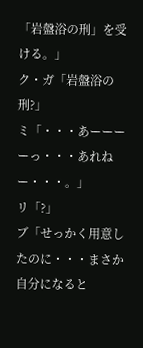「岩盤浴の刑」を受ける。」
ク・ガ「岩盤浴の刑?」
ミ「・・・あーーーーっ・・・あれねー・・・。」
リ「?」
ブ「せっかく用意したのに・・・まさか自分になると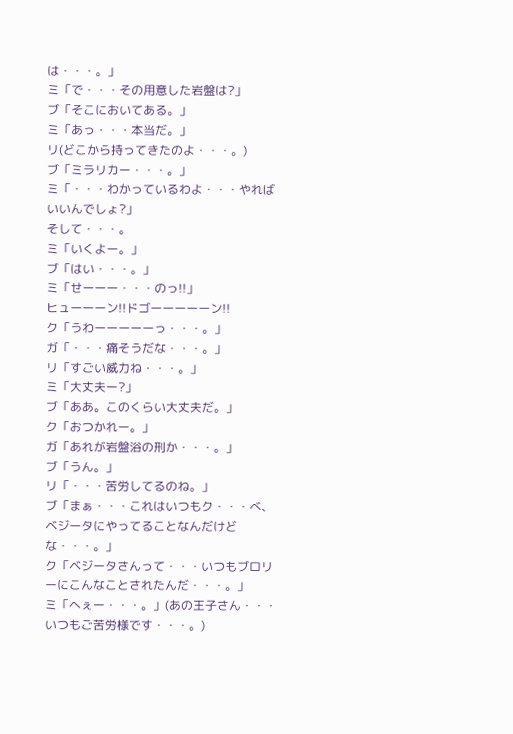は・・・。」
ミ「で・・・その用意した岩盤は?」
ブ「そこにおいてある。」
ミ「あっ・・・本当だ。」
リ(どこから持ってきたのよ・・・。)
ブ「ミラリカー・・・。」
ミ「・・・わかっているわよ・・・やればいいんでしょ?」
そして・・・。
ミ「いくよー。」
ブ「はい・・・。」
ミ「せーーー・・・のっ!!」
ヒューーーン!!ドゴーーーーーン!!
ク「うわーーーーーっ・・・。」
ガ「・・・痛そうだな・・・。」
リ「すごい威力ね・・・。」
ミ「大丈夫ー?」
ブ「ああ。このくらい大丈夫だ。」
ク「おつかれー。」
ガ「あれが岩盤浴の刑か・・・。」
ブ「うん。」
リ「・・・苦労してるのね。」
ブ「まぁ・・・これはいつもク・・・べ、ベジータにやってることなんだけどな・・・。」
ク「ベジータさんって・・・いつもブロリーにこんなことされたんだ・・・。」
ミ「へぇー・・・。」(あの王子さん・・・いつもご苦労様です・・・。)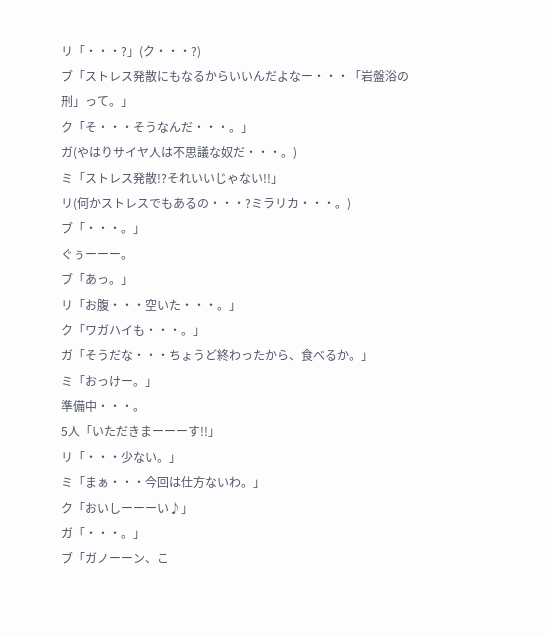リ「・・・?」(ク・・・?)
ブ「ストレス発散にもなるからいいんだよなー・・・「岩盤浴の刑」って。」
ク「そ・・・そうなんだ・・・。」
ガ(やはりサイヤ人は不思議な奴だ・・・。)
ミ「ストレス発散!?それいいじゃない!!」
リ(何かストレスでもあるの・・・?ミラリカ・・・。)
ブ「・・・。」
ぐぅーーー。
ブ「あっ。」
リ「お腹・・・空いた・・・。」
ク「ワガハイも・・・。」
ガ「そうだな・・・ちょうど終わったから、食べるか。」
ミ「おっけー。」
準備中・・・。
5人「いただきまーーーす!!」
リ「・・・少ない。」
ミ「まぁ・・・今回は仕方ないわ。」
ク「おいしーーーい♪」
ガ「・・・。」
ブ「ガノーーン、こ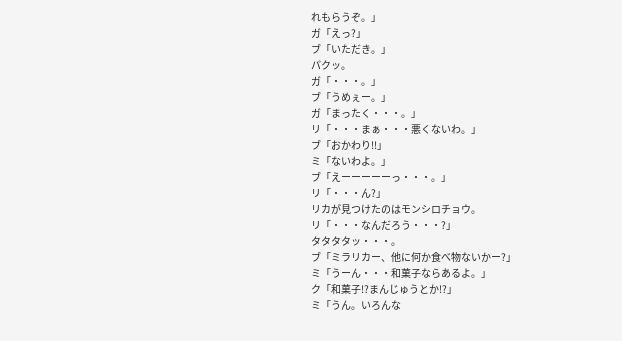れもらうぞ。」
ガ「えっ?」
ブ「いただき。」
パクッ。
ガ「・・・。」
ブ「うめぇー。」
ガ「まったく・・・。」
リ「・・・まぁ・・・悪くないわ。」
ブ「おかわり!!」
ミ「ないわよ。」
ブ「えーーーーーっ・・・。」
リ「・・・ん?」
リカが見つけたのはモンシロチョウ。
リ「・・・なんだろう・・・?」
タタタタッ・・・。
ブ「ミラリカー、他に何か食べ物ないかー?」
ミ「うーん・・・和菓子ならあるよ。」
ク「和菓子!?まんじゅうとか!?」
ミ「うん。いろんな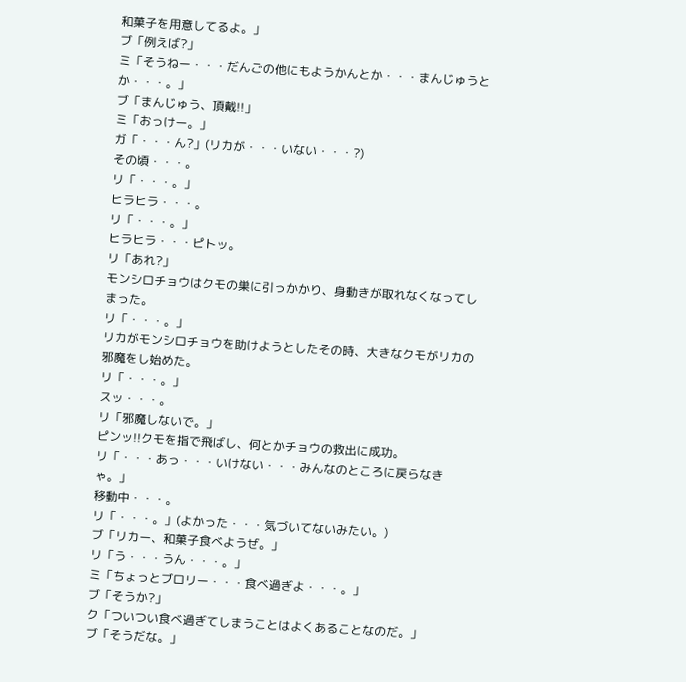和菓子を用意してるよ。」
ブ「例えば?」
ミ「そうねー・・・だんごの他にもようかんとか・・・まんじゅうとか・・・。」
ブ「まんじゅう、頂戴!!」
ミ「おっけー。」
ガ「・・・ん?」(リカが・・・いない・・・?)
その頃・・・。
リ「・・・。」
ヒラヒラ・・・。
リ「・・・。」
ヒラヒラ・・・ピトッ。
リ「あれ?」
モンシロチョウはクモの巣に引っかかり、身動きが取れなくなってしまった。
リ「・・・。」
リカがモンシロチョウを助けようとしたその時、大きなクモがリカの邪魔をし始めた。
リ「・・・。」
スッ・・・。
リ「邪魔しないで。」
ピンッ!!クモを指で飛ばし、何とかチョウの救出に成功。
リ「・・・あっ・・・いけない・・・みんなのところに戻らなきゃ。」
移動中・・・。
リ「・・・。」(よかった・・・気づいてないみたい。)
ブ「リカー、和菓子食べようぜ。」
リ「う・・・うん・・・。」
ミ「ちょっとブロリー・・・食べ過ぎよ・・・。」
ブ「そうか?」
ク「ついつい食べ過ぎてしまうことはよくあることなのだ。」
ブ「そうだな。」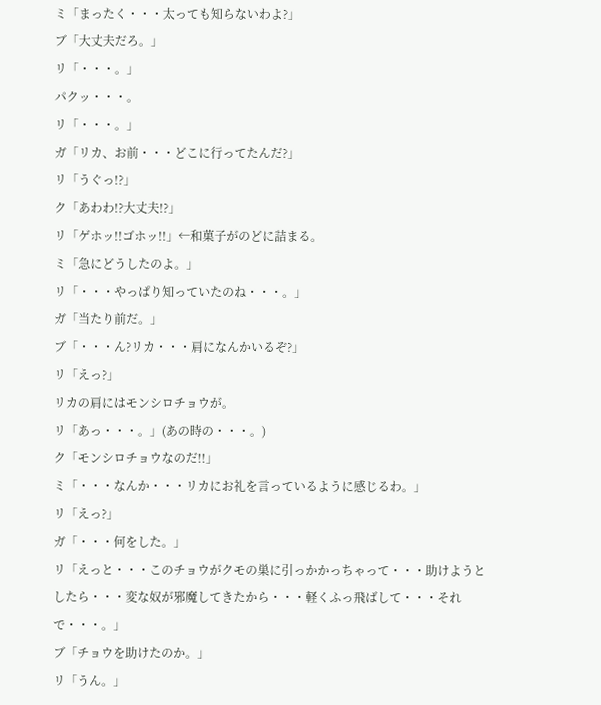ミ「まったく・・・太っても知らないわよ?」
ブ「大丈夫だろ。」
リ「・・・。」
パクッ・・・。
リ「・・・。」
ガ「リカ、お前・・・どこに行ってたんだ?」
リ「うぐっ!?」
ク「あわわ!?大丈夫!?」
リ「ゲホッ!!ゴホッ!!」←和菓子がのどに詰まる。
ミ「急にどうしたのよ。」
リ「・・・やっぱり知っていたのね・・・。」
ガ「当たり前だ。」
ブ「・・・ん?リカ・・・肩になんかいるぞ?」
リ「えっ?」
リカの肩にはモンシロチョウが。
リ「あっ・・・。」(あの時の・・・。)
ク「モンシロチョウなのだ!!」
ミ「・・・なんか・・・リカにお礼を言っているように感じるわ。」
リ「えっ?」
ガ「・・・何をした。」
リ「えっと・・・このチョウがクモの巣に引っかかっちゃって・・・助けようとしたら・・・変な奴が邪魔してきたから・・・軽くふっ飛ばして・・・それで・・・。」
ブ「チョウを助けたのか。」
リ「うん。」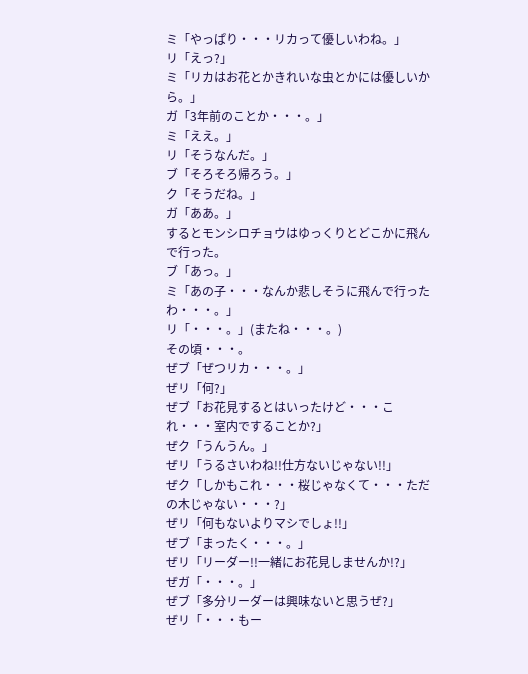ミ「やっぱり・・・リカって優しいわね。」
リ「えっ?」
ミ「リカはお花とかきれいな虫とかには優しいから。」
ガ「3年前のことか・・・。」
ミ「ええ。」
リ「そうなんだ。」
ブ「そろそろ帰ろう。」
ク「そうだね。」
ガ「ああ。」
するとモンシロチョウはゆっくりとどこかに飛んで行った。
ブ「あっ。」
ミ「あの子・・・なんか悲しそうに飛んで行ったわ・・・。」
リ「・・・。」(またね・・・。)
その頃・・・。
ぜブ「ぜつリカ・・・。」
ぜリ「何?」
ぜブ「お花見するとはいったけど・・・これ・・・室内ですることか?」
ぜク「うんうん。」
ぜリ「うるさいわね!!仕方ないじゃない!!」
ぜク「しかもこれ・・・桜じゃなくて・・・ただの木じゃない・・・?」
ぜリ「何もないよりマシでしょ!!」
ぜブ「まったく・・・。」
ぜリ「リーダー!!一緒にお花見しませんか!?」
ぜガ「・・・。」
ぜブ「多分リーダーは興味ないと思うぜ?」
ぜリ「・・・もー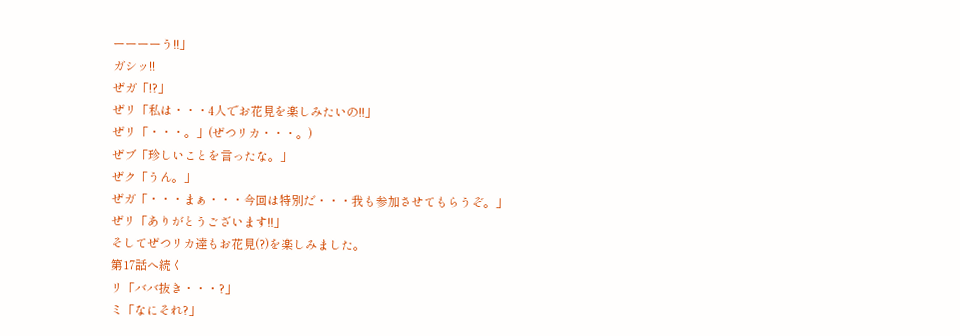ーーーーう!!」
ガシッ!!
ぜガ「!?」
ぜリ「私は・・・4人でお花見を楽しみたいの!!」
ぜリ「・・・。」(ぜつリカ・・・。)
ぜブ「珍しいことを言ったな。」
ぜク「うん。」
ぜガ「・・・まぁ・・・今回は特別だ・・・我も参加させてもらうぞ。」
ぜリ「ありがとうございます!!」
そしてぜつリカ達もお花見(?)を楽しみました。
第17話へ続く
リ「ババ抜き・・・?」
ミ「なにそれ?」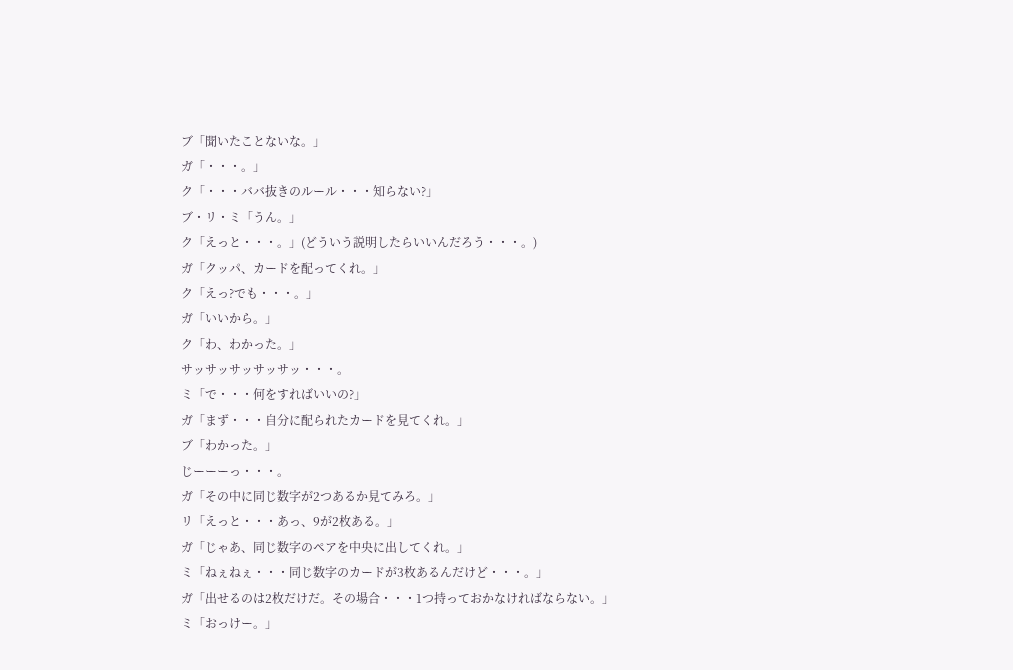ブ「聞いたことないな。」
ガ「・・・。」
ク「・・・ババ抜きのルール・・・知らない?」
ブ・リ・ミ「うん。」
ク「えっと・・・。」(どういう説明したらいいんだろう・・・。)
ガ「クッパ、カードを配ってくれ。」
ク「えっ?でも・・・。」
ガ「いいから。」
ク「わ、わかった。」
サッサッサッサッサッ・・・。
ミ「で・・・何をすればいいの?」
ガ「まず・・・自分に配られたカードを見てくれ。」
ブ「わかった。」
じーーーっ・・・。
ガ「その中に同じ数字が2つあるか見てみろ。」
リ「えっと・・・あっ、9が2枚ある。」
ガ「じゃあ、同じ数字のペアを中央に出してくれ。」
ミ「ねぇねぇ・・・同じ数字のカードが3枚あるんだけど・・・。」
ガ「出せるのは2枚だけだ。その場合・・・1つ持っておかなければならない。」
ミ「おっけー。」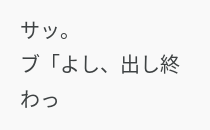サッ。
ブ「よし、出し終わっ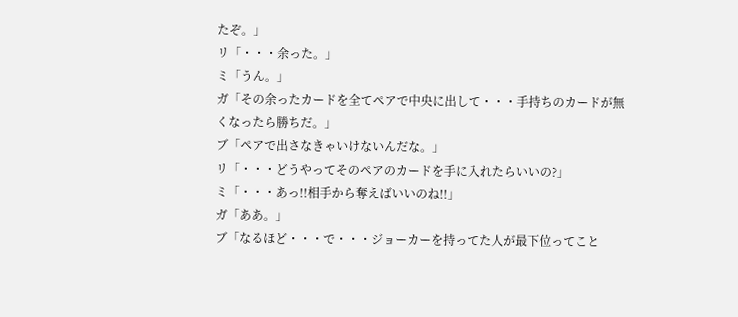たぞ。」
リ「・・・余った。」
ミ「うん。」
ガ「その余ったカードを全てペアで中央に出して・・・手持ちのカードが無くなったら勝ちだ。」
ブ「ペアで出さなきゃいけないんだな。」
リ「・・・どうやってそのペアのカードを手に入れたらいいの?」
ミ「・・・あっ!!相手から奪えばいいのね!!」
ガ「ああ。」
ブ「なるほど・・・で・・・ジョーカーを持ってた人が最下位ってこと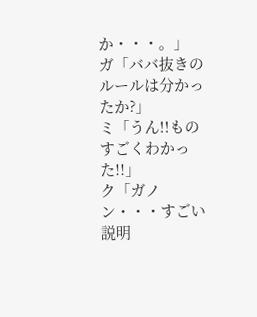か・・・。」
ガ「ババ抜きのルールは分かったか?」
ミ「うん!!ものすごくわかった!!」
ク「ガノン・・・すごい説明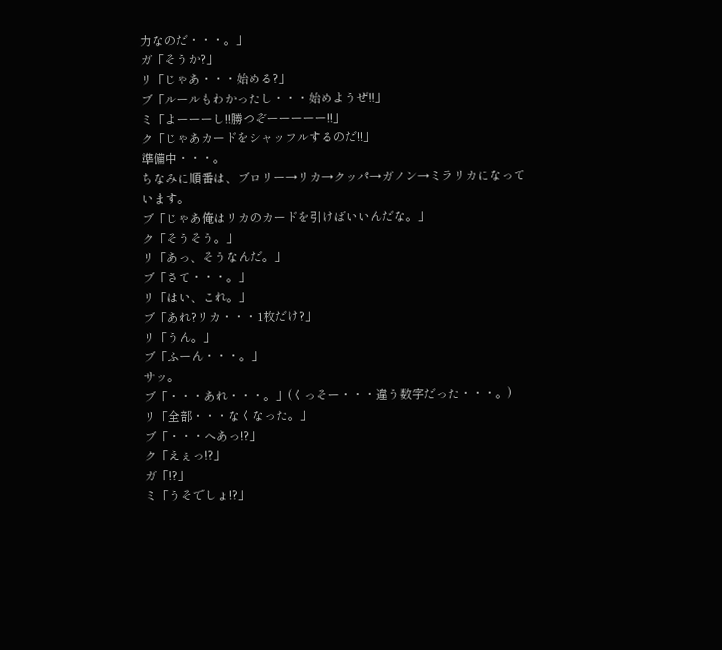力なのだ・・・。」
ガ「そうか?」
リ「じゃあ・・・始める?」
ブ「ルールもわかったし・・・始めようぜ!!」
ミ「よーーーし!!勝つぞーーーーー!!」
ク「じゃあカードをシャッフルするのだ!!」
準備中・・・。
ちなみに順番は、ブロリー→リカ→クッパ→ガノン→ミラリカになっています。
ブ「じゃあ俺はリカのカードを引けばいいんだな。」
ク「そうそう。」
リ「あっ、そうなんだ。」
ブ「さて・・・。」
リ「はい、これ。」
ブ「あれ?リカ・・・1枚だけ?」
リ「うん。」
ブ「ふーん・・・。」
サッ。
ブ「・・・あれ・・・。」(くっそー・・・違う数字だった・・・。)
リ「全部・・・なくなった。」
ブ「・・・へあっ!?」
ク「えぇっ!?」
ガ「!?」
ミ「うそでしょ!?」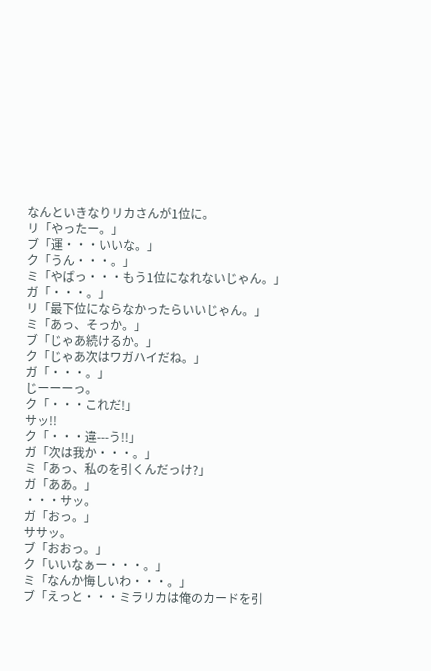なんといきなりリカさんが1位に。
リ「やったー。」
ブ「運・・・いいな。」
ク「うん・・・。」
ミ「やばっ・・・もう1位になれないじゃん。」
ガ「・・・。」
リ「最下位にならなかったらいいじゃん。」
ミ「あっ、そっか。」
ブ「じゃあ続けるか。」
ク「じゃあ次はワガハイだね。」
ガ「・・・。」
じーーーっ。
ク「・・・これだ!」
サッ!!
ク「・・・違---う!!」
ガ「次は我か・・・。」
ミ「あっ、私のを引くんだっけ?」
ガ「ああ。」
・・・サッ。
ガ「おっ。」
ササッ。
ブ「おおっ。」
ク「いいなぁー・・・。」
ミ「なんか悔しいわ・・・。」
ブ「えっと・・・ミラリカは俺のカードを引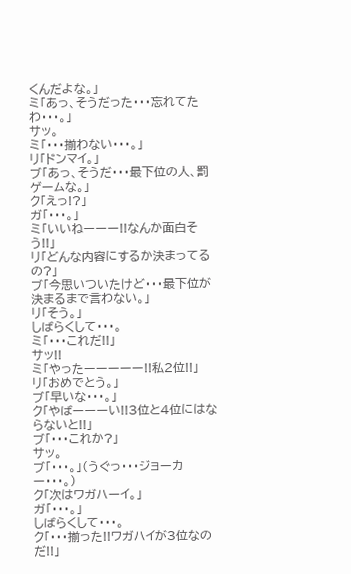くんだよな。」
ミ「あっ、そうだった・・・忘れてたわ・・・。」
サッ。
ミ「・・・揃わない・・・。」
リ「ドンマイ。」
ブ「あっ、そうだ・・・最下位の人、罰ゲームな。」
ク「えっ!?」
ガ「・・・。」
ミ「いいねーーー!!なんか面白そう!!」
リ「どんな内容にするか決まってるの?」
ブ「今思いついたけど・・・最下位が決まるまで言わない。」
リ「そう。」
しばらくして・・・。
ミ「・・・これだ!!」
サッ!!
ミ「やったーーーーー!!私2位!!」
リ「おめでとう。」
ブ「早いな・・・。」
ク「やばーーーい!!3位と4位にはならないと!!」
ブ「・・・これか?」
サッ。
ブ「・・・。」(うぐっ・・・ジョーカー・・・。)
ク「次はワガハーイ。」
ガ「・・・。」
しばらくして・・・。
ク「・・・揃った!!ワガハイが3位なのだ!!」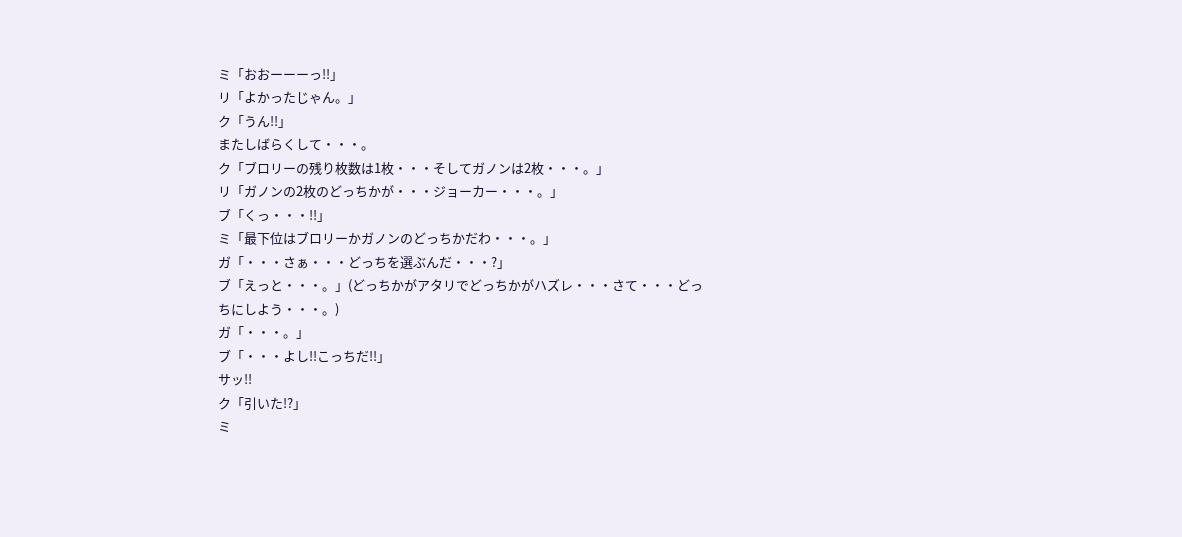ミ「おおーーーっ!!」
リ「よかったじゃん。」
ク「うん!!」
またしばらくして・・・。
ク「ブロリーの残り枚数は1枚・・・そしてガノンは2枚・・・。」
リ「ガノンの2枚のどっちかが・・・ジョーカー・・・。」
ブ「くっ・・・!!」
ミ「最下位はブロリーかガノンのどっちかだわ・・・。」
ガ「・・・さぁ・・・どっちを選ぶんだ・・・?」
ブ「えっと・・・。」(どっちかがアタリでどっちかがハズレ・・・さて・・・どっちにしよう・・・。)
ガ「・・・。」
ブ「・・・よし!!こっちだ!!」
サッ!!
ク「引いた!?」
ミ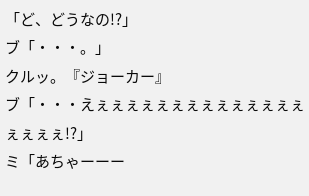「ど、どうなの!?」
ブ「・・・。」
クルッ。『ジョーカー』
ブ「・・・えぇぇぇぇぇぇぇぇぇぇぇぇぇぇぇぇぇぇ!?」
ミ「あちゃーーー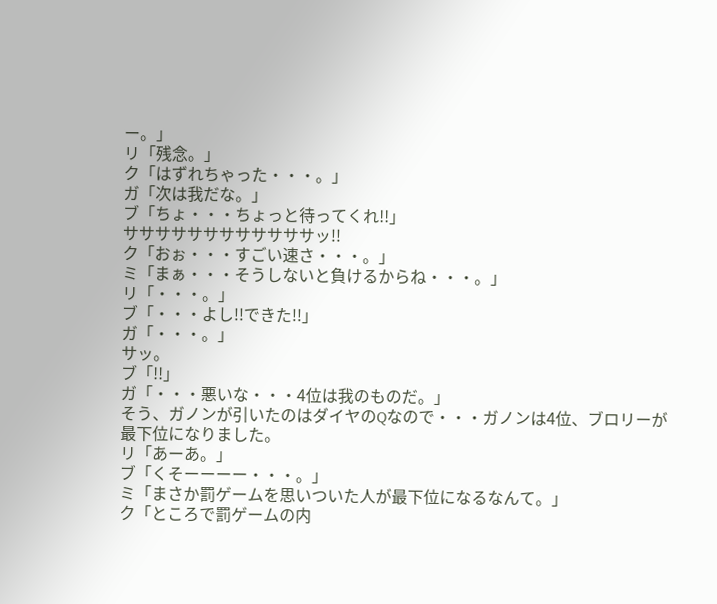ー。」
リ「残念。」
ク「はずれちゃった・・・。」
ガ「次は我だな。」
ブ「ちょ・・・ちょっと待ってくれ!!」
ササササササササササササッ!!
ク「おぉ・・・すごい速さ・・・。」
ミ「まぁ・・・そうしないと負けるからね・・・。」
リ「・・・。」
ブ「・・・よし!!できた!!」
ガ「・・・。」
サッ。
ブ「!!」
ガ「・・・悪いな・・・4位は我のものだ。」
そう、ガノンが引いたのはダイヤのQなので・・・ガノンは4位、ブロリーが最下位になりました。
リ「あーあ。」
ブ「くそーーーー・・・。」
ミ「まさか罰ゲームを思いついた人が最下位になるなんて。」
ク「ところで罰ゲームの内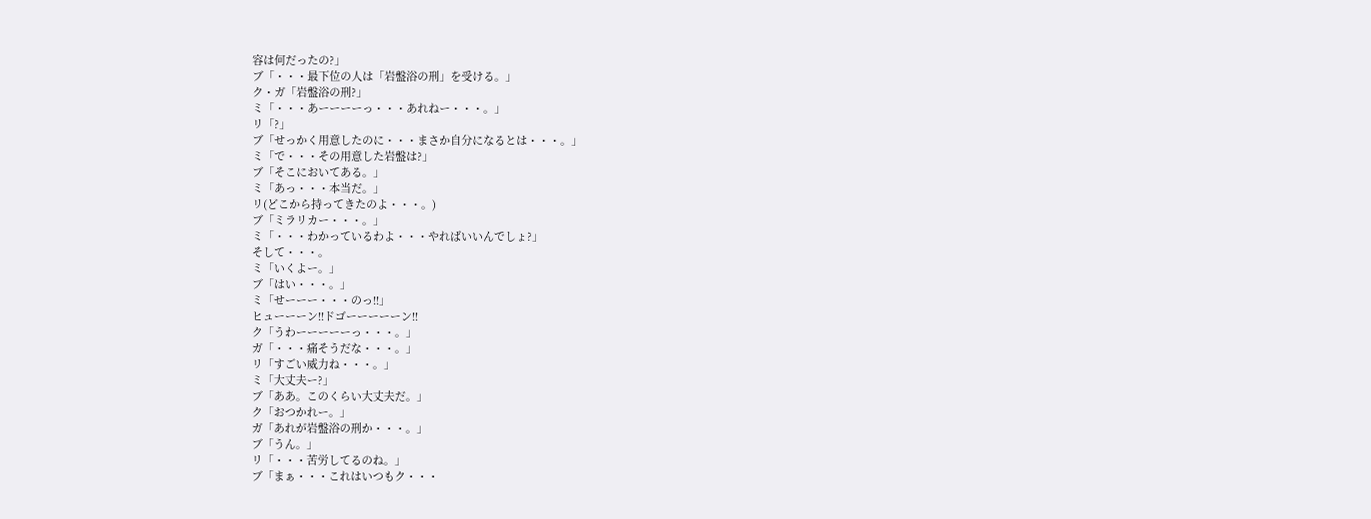容は何だったの?」
ブ「・・・最下位の人は「岩盤浴の刑」を受ける。」
ク・ガ「岩盤浴の刑?」
ミ「・・・あーーーーっ・・・あれねー・・・。」
リ「?」
ブ「せっかく用意したのに・・・まさか自分になるとは・・・。」
ミ「で・・・その用意した岩盤は?」
ブ「そこにおいてある。」
ミ「あっ・・・本当だ。」
リ(どこから持ってきたのよ・・・。)
ブ「ミラリカー・・・。」
ミ「・・・わかっているわよ・・・やればいいんでしょ?」
そして・・・。
ミ「いくよー。」
ブ「はい・・・。」
ミ「せーーー・・・のっ!!」
ヒューーーン!!ドゴーーーーーン!!
ク「うわーーーーーっ・・・。」
ガ「・・・痛そうだな・・・。」
リ「すごい威力ね・・・。」
ミ「大丈夫ー?」
ブ「ああ。このくらい大丈夫だ。」
ク「おつかれー。」
ガ「あれが岩盤浴の刑か・・・。」
ブ「うん。」
リ「・・・苦労してるのね。」
ブ「まぁ・・・これはいつもク・・・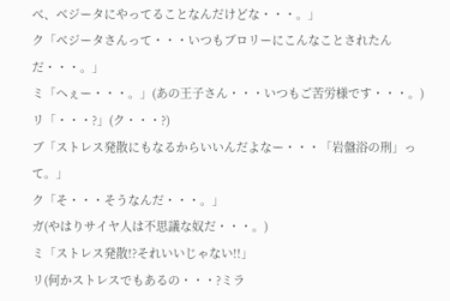べ、ベジータにやってることなんだけどな・・・。」
ク「ベジータさんって・・・いつもブロリーにこんなことされたんだ・・・。」
ミ「へぇー・・・。」(あの王子さん・・・いつもご苦労様です・・・。)
リ「・・・?」(ク・・・?)
ブ「ストレス発散にもなるからいいんだよなー・・・「岩盤浴の刑」って。」
ク「そ・・・そうなんだ・・・。」
ガ(やはりサイヤ人は不思議な奴だ・・・。)
ミ「ストレス発散!?それいいじゃない!!」
リ(何かストレスでもあるの・・・?ミラ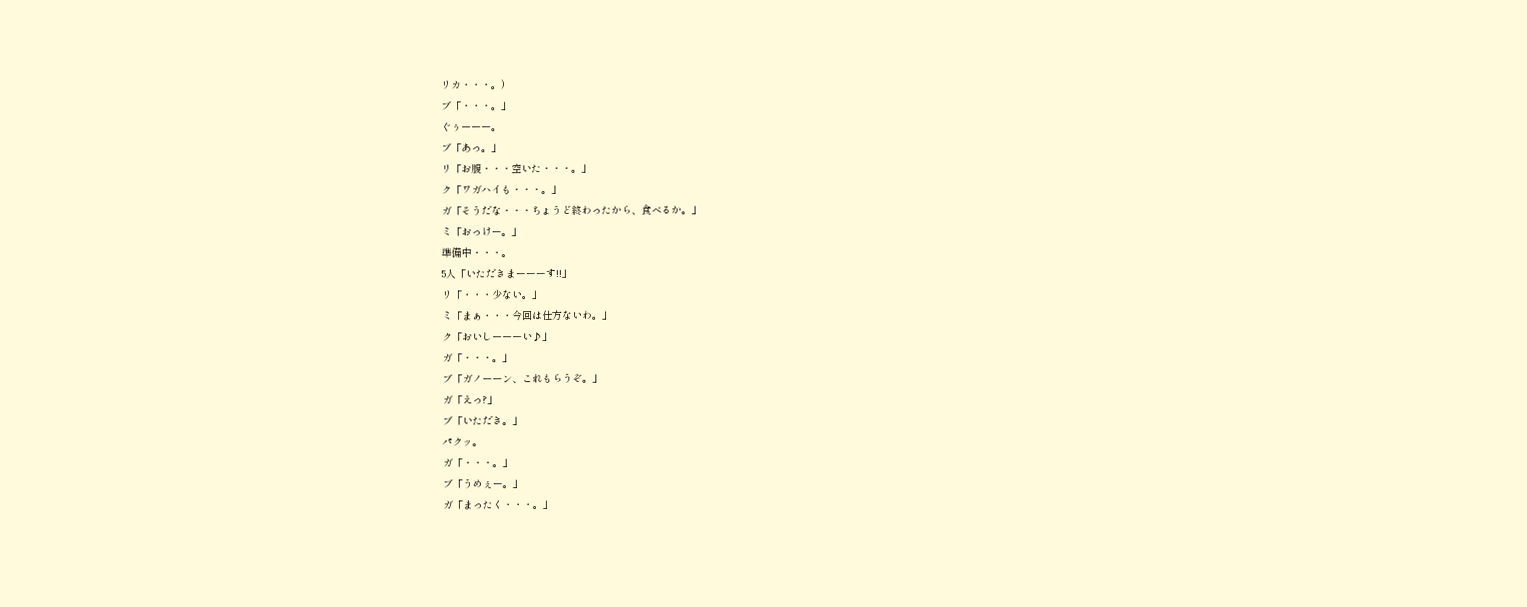リカ・・・。)
ブ「・・・。」
ぐぅーーー。
ブ「あっ。」
リ「お腹・・・空いた・・・。」
ク「ワガハイも・・・。」
ガ「そうだな・・・ちょうど終わったから、食べるか。」
ミ「おっけー。」
準備中・・・。
5人「いただきまーーーす!!」
リ「・・・少ない。」
ミ「まぁ・・・今回は仕方ないわ。」
ク「おいしーーーい♪」
ガ「・・・。」
ブ「ガノーーン、これもらうぞ。」
ガ「えっ?」
ブ「いただき。」
パクッ。
ガ「・・・。」
ブ「うめぇー。」
ガ「まったく・・・。」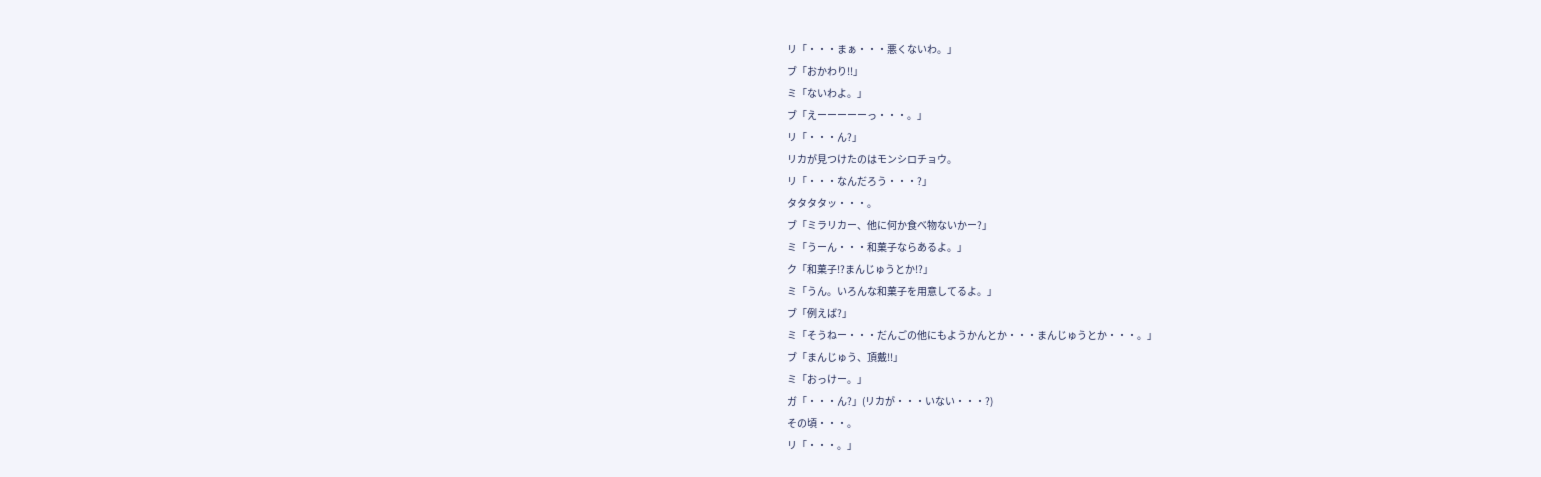リ「・・・まぁ・・・悪くないわ。」
ブ「おかわり!!」
ミ「ないわよ。」
ブ「えーーーーーっ・・・。」
リ「・・・ん?」
リカが見つけたのはモンシロチョウ。
リ「・・・なんだろう・・・?」
タタタタッ・・・。
ブ「ミラリカー、他に何か食べ物ないかー?」
ミ「うーん・・・和菓子ならあるよ。」
ク「和菓子!?まんじゅうとか!?」
ミ「うん。いろんな和菓子を用意してるよ。」
ブ「例えば?」
ミ「そうねー・・・だんごの他にもようかんとか・・・まんじゅうとか・・・。」
ブ「まんじゅう、頂戴!!」
ミ「おっけー。」
ガ「・・・ん?」(リカが・・・いない・・・?)
その頃・・・。
リ「・・・。」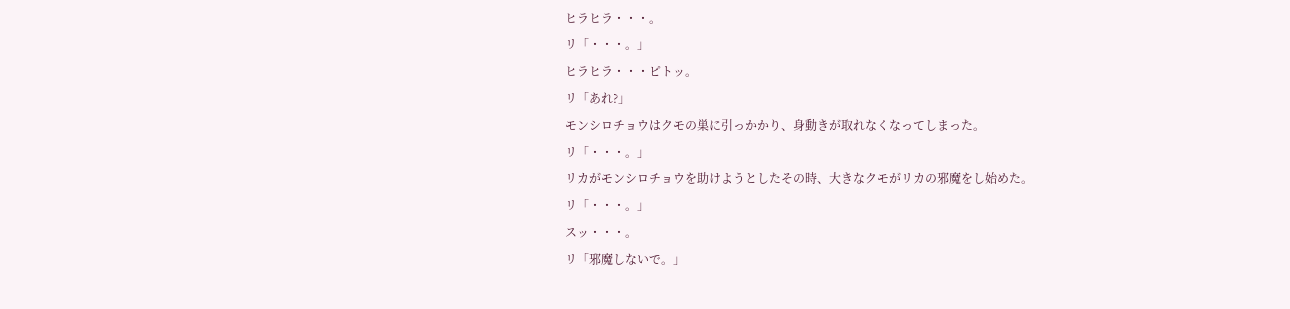ヒラヒラ・・・。
リ「・・・。」
ヒラヒラ・・・ピトッ。
リ「あれ?」
モンシロチョウはクモの巣に引っかかり、身動きが取れなくなってしまった。
リ「・・・。」
リカがモンシロチョウを助けようとしたその時、大きなクモがリカの邪魔をし始めた。
リ「・・・。」
スッ・・・。
リ「邪魔しないで。」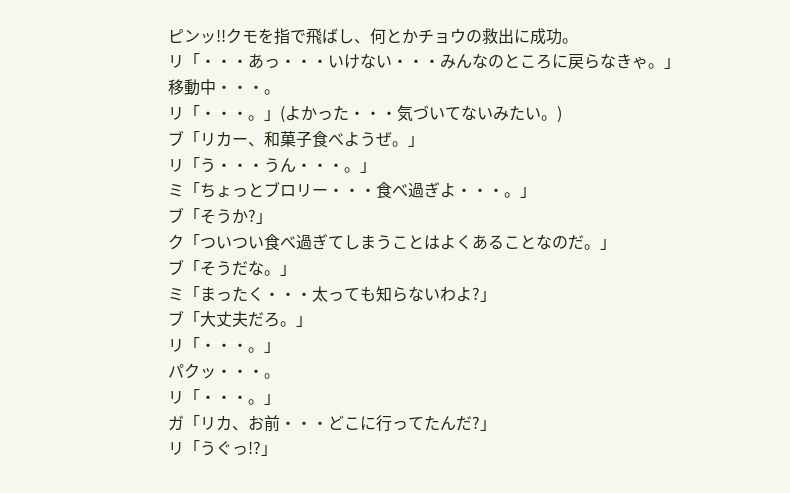ピンッ!!クモを指で飛ばし、何とかチョウの救出に成功。
リ「・・・あっ・・・いけない・・・みんなのところに戻らなきゃ。」
移動中・・・。
リ「・・・。」(よかった・・・気づいてないみたい。)
ブ「リカー、和菓子食べようぜ。」
リ「う・・・うん・・・。」
ミ「ちょっとブロリー・・・食べ過ぎよ・・・。」
ブ「そうか?」
ク「ついつい食べ過ぎてしまうことはよくあることなのだ。」
ブ「そうだな。」
ミ「まったく・・・太っても知らないわよ?」
ブ「大丈夫だろ。」
リ「・・・。」
パクッ・・・。
リ「・・・。」
ガ「リカ、お前・・・どこに行ってたんだ?」
リ「うぐっ!?」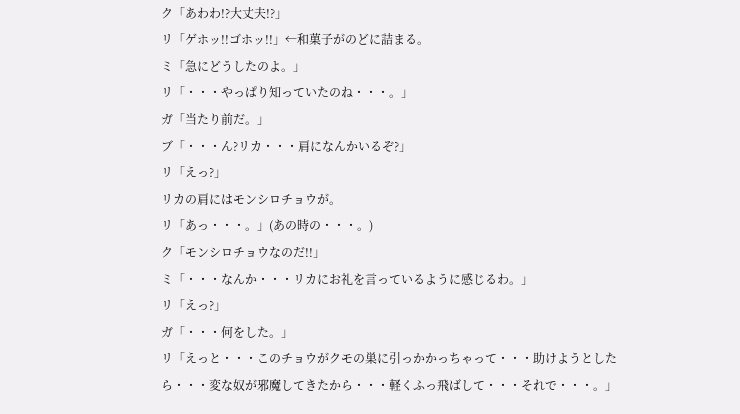ク「あわわ!?大丈夫!?」
リ「ゲホッ!!ゴホッ!!」←和菓子がのどに詰まる。
ミ「急にどうしたのよ。」
リ「・・・やっぱり知っていたのね・・・。」
ガ「当たり前だ。」
ブ「・・・ん?リカ・・・肩になんかいるぞ?」
リ「えっ?」
リカの肩にはモンシロチョウが。
リ「あっ・・・。」(あの時の・・・。)
ク「モンシロチョウなのだ!!」
ミ「・・・なんか・・・リカにお礼を言っているように感じるわ。」
リ「えっ?」
ガ「・・・何をした。」
リ「えっと・・・このチョウがクモの巣に引っかかっちゃって・・・助けようとしたら・・・変な奴が邪魔してきたから・・・軽くふっ飛ばして・・・それで・・・。」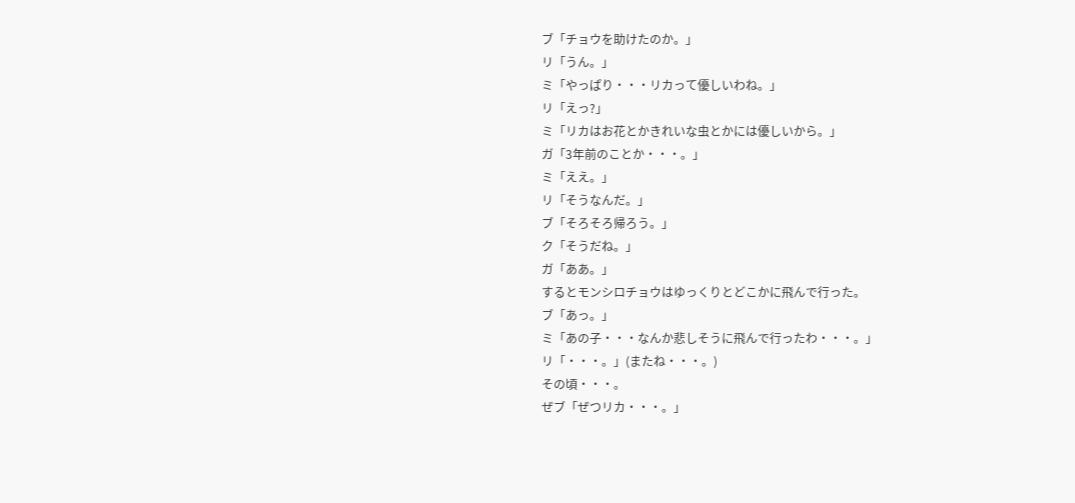ブ「チョウを助けたのか。」
リ「うん。」
ミ「やっぱり・・・リカって優しいわね。」
リ「えっ?」
ミ「リカはお花とかきれいな虫とかには優しいから。」
ガ「3年前のことか・・・。」
ミ「ええ。」
リ「そうなんだ。」
ブ「そろそろ帰ろう。」
ク「そうだね。」
ガ「ああ。」
するとモンシロチョウはゆっくりとどこかに飛んで行った。
ブ「あっ。」
ミ「あの子・・・なんか悲しそうに飛んで行ったわ・・・。」
リ「・・・。」(またね・・・。)
その頃・・・。
ぜブ「ぜつリカ・・・。」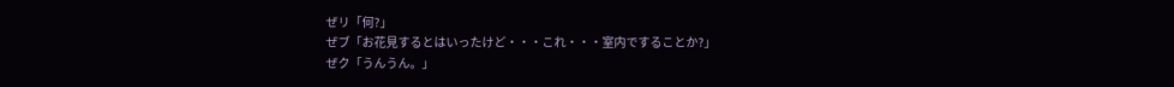ぜリ「何?」
ぜブ「お花見するとはいったけど・・・これ・・・室内ですることか?」
ぜク「うんうん。」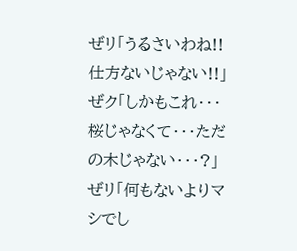ぜリ「うるさいわね!!仕方ないじゃない!!」
ぜク「しかもこれ・・・桜じゃなくて・・・ただの木じゃない・・・?」
ぜリ「何もないよりマシでし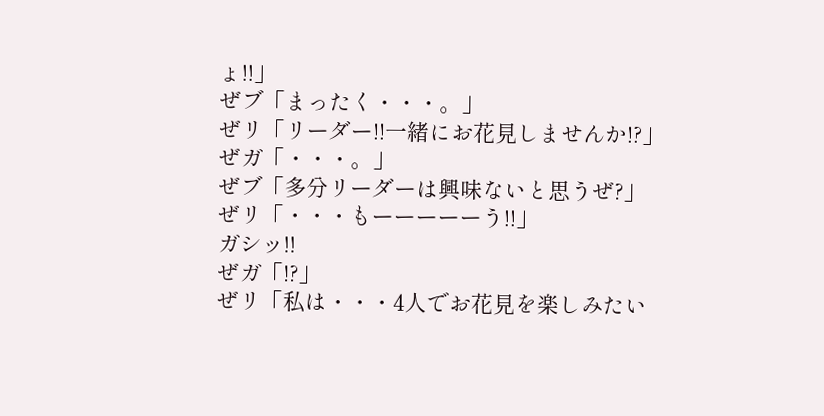ょ!!」
ぜブ「まったく・・・。」
ぜリ「リーダー!!一緒にお花見しませんか!?」
ぜガ「・・・。」
ぜブ「多分リーダーは興味ないと思うぜ?」
ぜリ「・・・もーーーーーう!!」
ガシッ!!
ぜガ「!?」
ぜリ「私は・・・4人でお花見を楽しみたい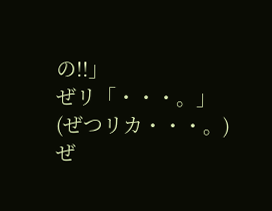の!!」
ぜリ「・・・。」(ぜつリカ・・・。)
ぜ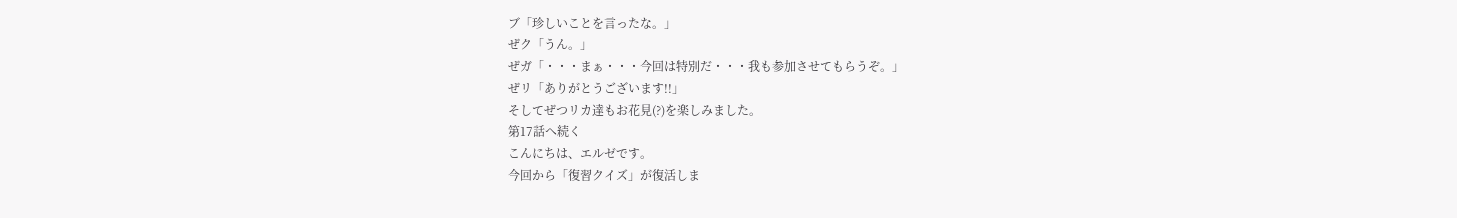ブ「珍しいことを言ったな。」
ぜク「うん。」
ぜガ「・・・まぁ・・・今回は特別だ・・・我も参加させてもらうぞ。」
ぜリ「ありがとうございます!!」
そしてぜつリカ達もお花見(?)を楽しみました。
第17話へ続く
こんにちは、エルゼです。
今回から「復習クイズ」が復活しま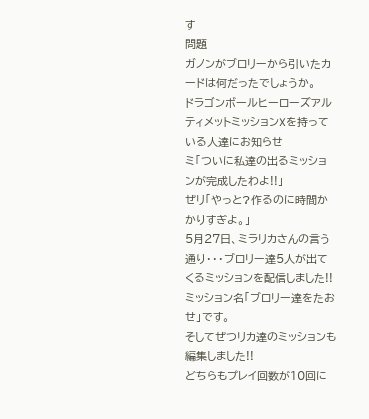す
問題
ガノンがブロリーから引いたカードは何だったでしょうか。
ドラゴンボールヒーローズアルティメットミッションXを持っている人達にお知らせ
ミ「ついに私達の出るミッションが完成したわよ!!」
ぜリ「やっと?作るのに時間かかりすぎよ。」
5月27日、ミラリカさんの言う通り・・・ブロリー達5人が出てくるミッションを配信しました!!ミッション名「ブロリー達をたおせ」です。
そしてぜつリカ達のミッションも編集しました!!
どちらもプレイ回数が10回に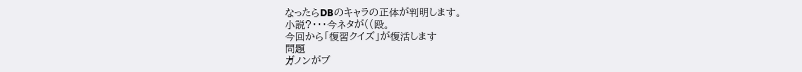なったらDBのキャラの正体が判明します。
小説?・・・今ネタが((殴。
今回から「復習クイズ」が復活します
問題
ガノンがブ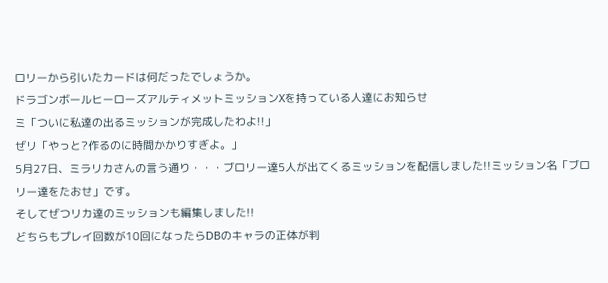ロリーから引いたカードは何だったでしょうか。
ドラゴンボールヒーローズアルティメットミッションXを持っている人達にお知らせ
ミ「ついに私達の出るミッションが完成したわよ!!」
ぜリ「やっと?作るのに時間かかりすぎよ。」
5月27日、ミラリカさんの言う通り・・・ブロリー達5人が出てくるミッションを配信しました!!ミッション名「ブロリー達をたおせ」です。
そしてぜつリカ達のミッションも編集しました!!
どちらもプレイ回数が10回になったらDBのキャラの正体が判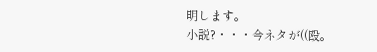明します。
小説?・・・今ネタが((殴。